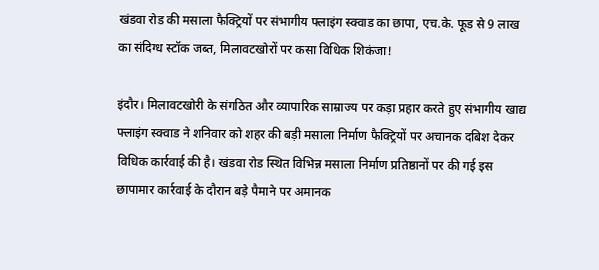खंडवा रोड की मसाला फैक्ट्रियों पर संभागीय फ्लाइंग स्क्वाड का छापा, एच.के. फूड से 9 लाख का संदिग्ध स्टॉक जब्त, मिलावटखोरों पर कसा विधिक शिकंजा!

इंदौर। मिलावटखोरी के संगठित और व्यापारिक साम्राज्य पर कड़ा प्रहार करते हुए संभागीय खाद्य फ्लाइंग स्क्वाड ने शनिवार को शहर की बड़ी मसाला निर्माण फैक्ट्रियों पर अचानक दबिश देकर विधिक कार्रवाई की है। खंडवा रोड स्थित विभिन्न मसाला निर्माण प्रतिष्ठानों पर की गई इस छापामार कार्रवाई के दौरान बड़े पैमाने पर अमानक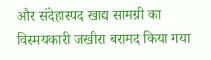और संदेहास्पद खाद्य सामग्री का विस्मयकारी जखीरा बरामद किया गया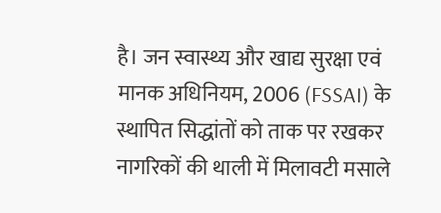है। जन स्वास्थ्य और खाद्य सुरक्षा एवं मानक अधिनियम, 2006 (FSSAI) के स्थापित सिद्धांतों को ताक पर रखकर नागरिकों की थाली में मिलावटी मसाले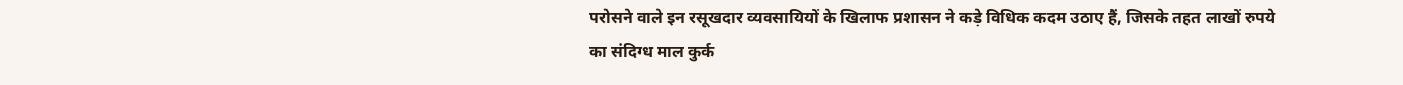परोसने वाले इन रसूखदार व्यवसायियों के खिलाफ प्रशासन ने कड़े विधिक कदम उठाए हैं, जिसके तहत लाखों रुपये का संदिग्ध माल कुर्क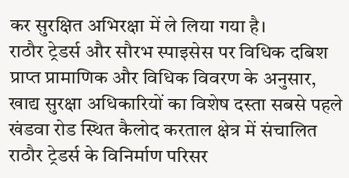कर सुरक्षित अभिरक्षा में ले लिया गया है।
राठौर ट्रेडर्स और सौरभ स्पाइसेस पर विधिक दबिश
प्राप्त प्रामाणिक और विधिक विवरण के अनुसार, खाद्य सुरक्षा अधिकारियों का विशेष दस्ता सबसे पहले खंडवा रोड स्थित कैलोद करताल क्षेत्र में संचालित राठौर ट्रेडर्स के विनिर्माण परिसर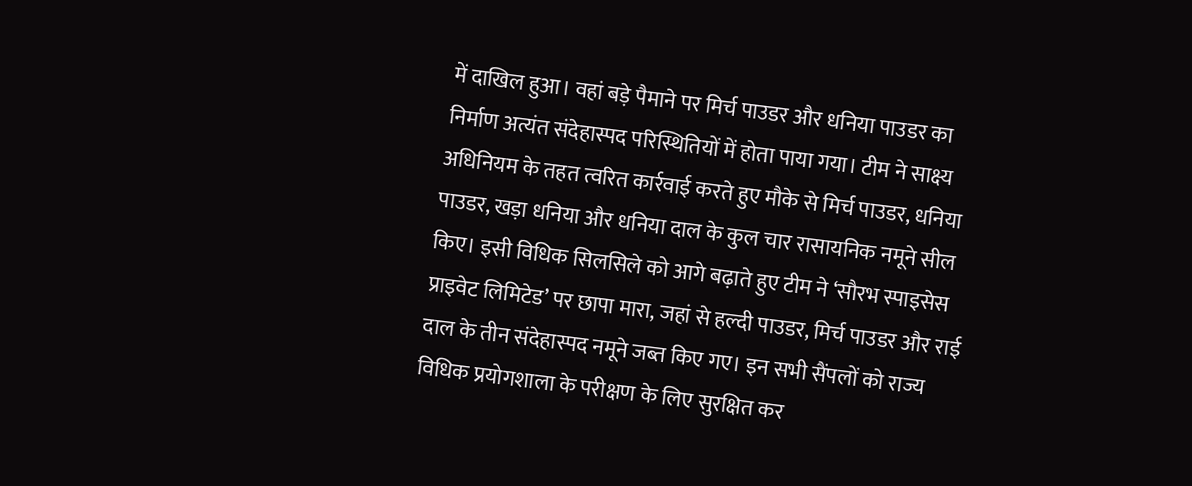में दाखिल हुआ। वहां बड़े पैमाने पर मिर्च पाउडर और धनिया पाउडर का निर्माण अत्यंत संदेहास्पद परिस्थितियों में होता पाया गया। टीम ने साक्ष्य अधिनियम के तहत त्वरित कार्रवाई करते हुए मौके से मिर्च पाउडर, धनिया पाउडर, खड़ा धनिया और धनिया दाल के कुल चार रासायनिक नमूने सील किए। इसी विधिक सिलसिले को आगे बढ़ाते हुए टीम ने ‘सौरभ स्पाइसेस प्राइवेट लिमिटेड’ पर छापा मारा, जहां से हल्दी पाउडर, मिर्च पाउडर और राई दाल के तीन संदेहास्पद नमूने जब्त किए गए। इन सभी सैंपलों को राज्य विधिक प्रयोगशाला के परीक्षण के लिए सुरक्षित कर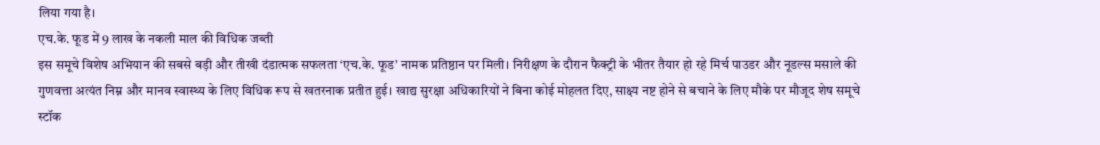लिया गया है।
एच.के. फूड में 9 लाख के नकली माल की विधिक जब्ती
इस समूचे विशेष अभियान की सबसे बड़ी और तीखी दंडात्मक सफलता ‘एच.के. फूड’ नामक प्रतिष्ठान पर मिली। निरीक्षण के दौरान फैक्ट्री के भीतर तैयार हो रहे मिर्च पाउडर और नूडल्स मसाले की गुणवत्ता अत्यंत निम्न और मानव स्वास्थ्य के लिए विधिक रूप से खतरनाक प्रतीत हुई। खाद्य सुरक्षा अधिकारियों ने बिना कोई मोहलत दिए, साक्ष्य नष्ट होने से बचाने के लिए मौके पर मौजूद शेष समूचे स्टॉक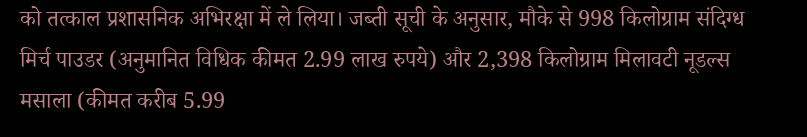को तत्काल प्रशासनिक अभिरक्षा में ले लिया। जब्ती सूची के अनुसार, मौके से 998 किलोग्राम संदिग्ध मिर्च पाउडर (अनुमानित विधिक कीमत 2.99 लाख रुपये) और 2,398 किलोग्राम मिलावटी नूडल्स मसाला (कीमत करीब 5.99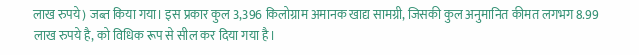लाख रुपये) जब्त किया गया। इस प्रकार कुल 3,396 किलोग्राम अमानक खाद्य सामग्री, जिसकी कुल अनुमानित कीमत लगभग 8.99 लाख रुपये है, को विधिक रूप से सील कर दिया गया है।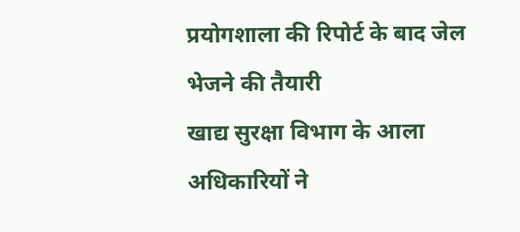प्रयोगशाला की रिपोर्ट के बाद जेल भेजने की तैयारी
खाद्य सुरक्षा विभाग के आला अधिकारियों ने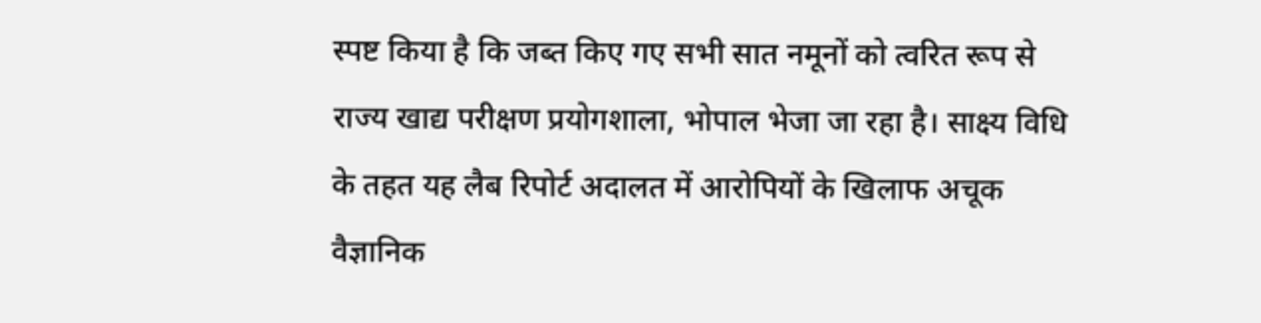स्पष्ट किया है कि जब्त किए गए सभी सात नमूनों को त्वरित रूप से राज्य खाद्य परीक्षण प्रयोगशाला, भोपाल भेजा जा रहा है। साक्ष्य विधि के तहत यह लैब रिपोर्ट अदालत में आरोपियों के खिलाफ अचूक वैज्ञानिक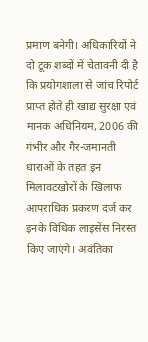प्रमाण बनेगी। अधिकारियों ने दो टूक शब्दों में चेतावनी दी है कि प्रयोगशाला से जांच रिपोर्ट प्राप्त होते ही खाद्य सुरक्षा एवं मानक अधिनियम, 2006 की गंभीर और गैर-जमानती धाराओं के तहत इन मिलावटखोरों के खिलाफ आपराधिक प्रकरण दर्ज कर इनके विधिक लाइसेंस निरस्त किए जाएंगे। अवंतिका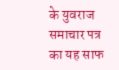के युवराज समाचार पत्र का यह साफ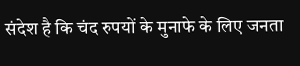संदेश है कि चंद रुपयों के मुनाफे के लिए जनता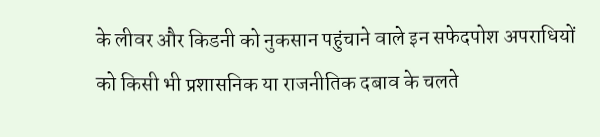के लीवर और किडनी को नुकसान पहुंचाने वाले इन सफेदपोश अपराधियों को किसी भी प्रशासनिक या राजनीतिक दबाव के चलते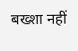बख्शा नहीं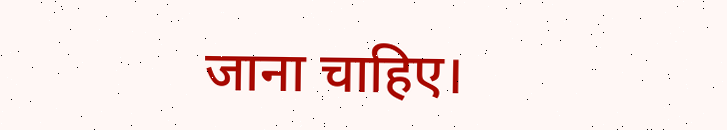जाना चाहिए।